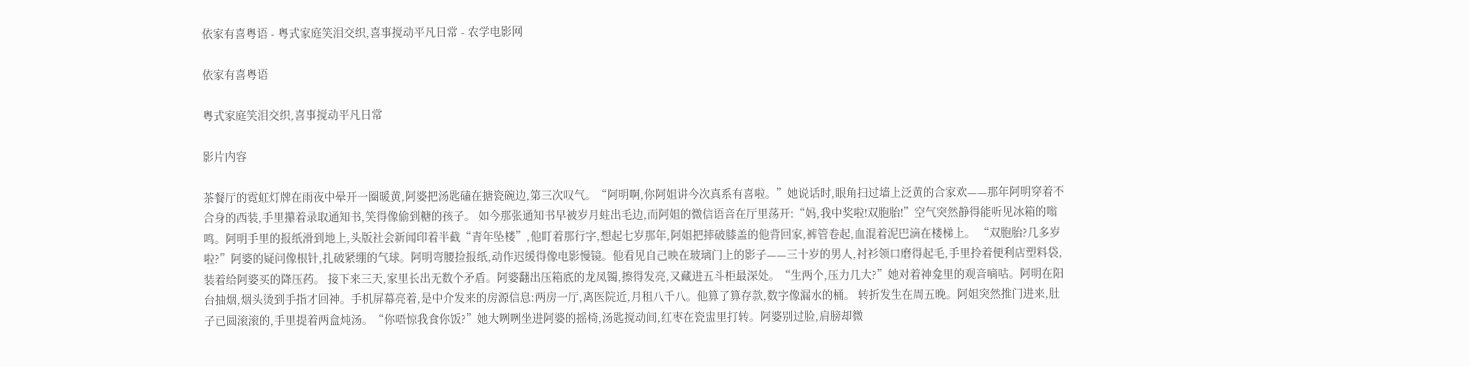依家有喜粤语 - 粤式家庭笑泪交织,喜事搅动平凡日常 - 农学电影网

依家有喜粤语

粤式家庭笑泪交织,喜事搅动平凡日常

影片内容

茶餐厅的霓虹灯牌在雨夜中晕开一圈暖黄,阿婆把汤匙磕在搪瓷碗边,第三次叹气。“阿明啊,你阿姐讲今次真系有喜啦。”她说话时,眼角扫过墙上泛黄的合家欢——那年阿明穿着不合身的西装,手里攥着录取通知书,笑得像偷到糖的孩子。 如今那张通知书早被岁月蛀出毛边,而阿姐的微信语音在厅里荡开:“妈,我中奖啦!双胞胎!”空气突然静得能听见冰箱的嗡鸣。阿明手里的报纸滑到地上,头版社会新闻印着半截“青年坠楼”,他盯着那行字,想起七岁那年,阿姐把摔破膝盖的他背回家,裤管卷起,血混着泥巴滴在楼梯上。 “双胞胎?几多岁啦?”阿婆的疑问像根针,扎破紧绷的气球。阿明弯腰捡报纸,动作迟缓得像电影慢镜。他看见自己映在玻璃门上的影子——三十岁的男人,衬衫领口磨得起毛,手里拎着便利店塑料袋,装着给阿婆买的降压药。 接下来三天,家里长出无数个矛盾。阿婆翻出压箱底的龙凤镯,擦得发亮,又藏进五斗柜最深处。“生两个,压力几大?”她对着神龛里的观音嘀咕。阿明在阳台抽烟,烟头烫到手指才回神。手机屏幕亮着,是中介发来的房源信息:两房一厅,离医院近,月租八千八。他算了算存款,数字像漏水的桶。 转折发生在周五晚。阿姐突然推门进来,肚子已圆滚滚的,手里提着两盒炖汤。“你唔惊我食你饭?”她大咧咧坐进阿婆的摇椅,汤匙搅动间,红枣在瓷盅里打转。阿婆别过脸,肩膀却微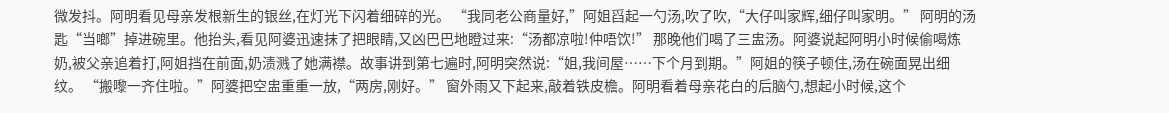微发抖。阿明看见母亲发根新生的银丝,在灯光下闪着细碎的光。 “我同老公商量好,”阿姐舀起一勺汤,吹了吹,“大仔叫家辉,细仔叫家明。” 阿明的汤匙“当啷”掉进碗里。他抬头,看见阿婆迅速抹了把眼睛,又凶巴巴地瞪过来:“汤都凉啦!仲唔饮!” 那晚他们喝了三盅汤。阿婆说起阿明小时候偷喝炼奶,被父亲追着打,阿姐挡在前面,奶渍溅了她满襟。故事讲到第七遍时,阿明突然说:“姐,我间屋……下个月到期。”阿姐的筷子顿住,汤在碗面晃出细纹。 “搬嚟一齐住啦。”阿婆把空盅重重一放,“两房,刚好。” 窗外雨又下起来,敲着铁皮檐。阿明看着母亲花白的后脑勺,想起小时候,这个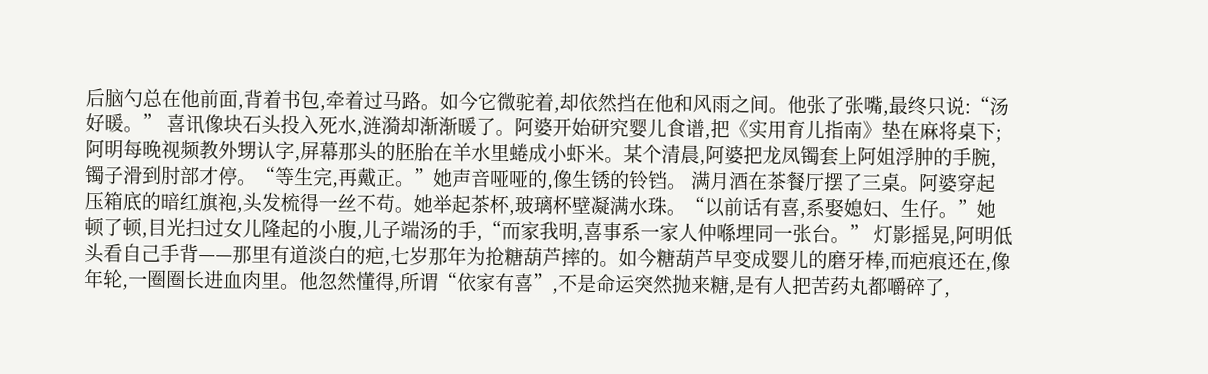后脑勺总在他前面,背着书包,牵着过马路。如今它微驼着,却依然挡在他和风雨之间。他张了张嘴,最终只说:“汤好暖。” 喜讯像块石头投入死水,涟漪却渐渐暖了。阿婆开始研究婴儿食谱,把《实用育儿指南》垫在麻将桌下;阿明每晚视频教外甥认字,屏幕那头的胚胎在羊水里蜷成小虾米。某个清晨,阿婆把龙凤镯套上阿姐浮肿的手腕,镯子滑到肘部才停。“等生完,再戴正。”她声音哑哑的,像生锈的铃铛。 满月酒在茶餐厅摆了三桌。阿婆穿起压箱底的暗红旗袍,头发梳得一丝不苟。她举起茶杯,玻璃杯壁凝满水珠。“以前话有喜,系娶媳妇、生仔。”她顿了顿,目光扫过女儿隆起的小腹,儿子端汤的手,“而家我明,喜事系一家人仲喺埋同一张台。” 灯影摇晃,阿明低头看自己手背——那里有道淡白的疤,七岁那年为抢糖葫芦摔的。如今糖葫芦早变成婴儿的磨牙棒,而疤痕还在,像年轮,一圈圈长进血肉里。他忽然懂得,所谓“依家有喜”,不是命运突然抛来糖,是有人把苦药丸都嚼碎了,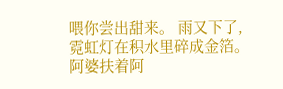喂你尝出甜来。 雨又下了,霓虹灯在积水里碎成金箔。阿婆扶着阿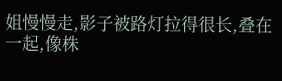姐慢慢走,影子被路灯拉得很长,叠在一起,像株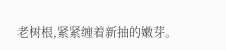老树根,紧紧缠着新抽的嫩芽。